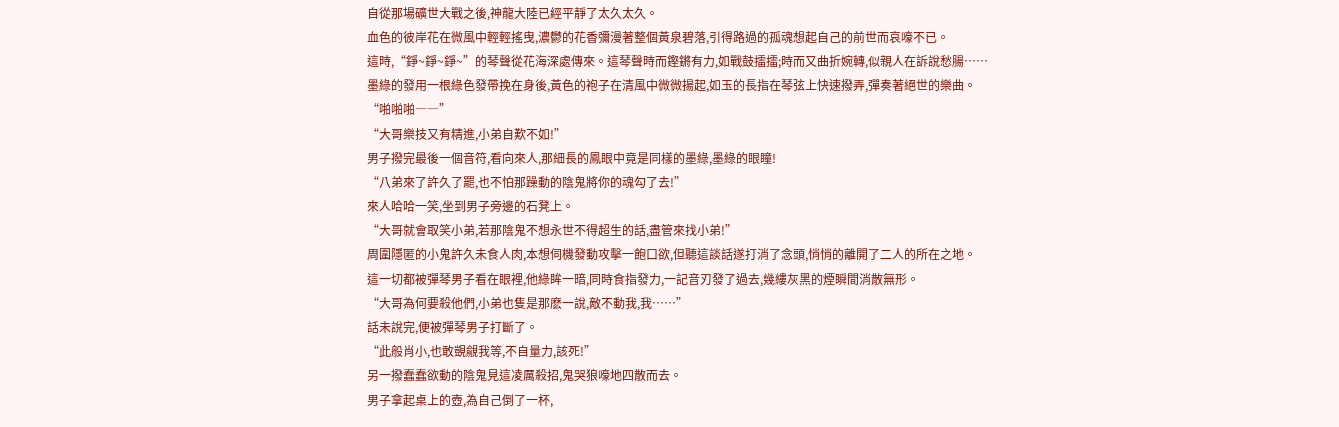自從那場礦世大戰之後,神龍大陸已經平靜了太久太久。
血色的彼岸花在微風中輕輕搖曳,濃鬱的花香彌漫著整個黃泉碧落,引得路過的孤魂想起自己的前世而哀嚎不已。
這時,“錚~錚~錚~”的琴聲從花海深處傳來。這琴聲時而鏗鏘有力,如戰鼓擂擂;時而又曲折婉轉,似親人在訴說愁腸……
墨綠的發用一根綠色發帶挽在身後,黃色的袍子在清風中微微揚起,如玉的長指在琴弦上快速撥弄,彈奏著絕世的樂曲。
“啪啪啪――”
“大哥樂技又有精進,小弟自歎不如!”
男子撥完最後一個音符,看向來人,那細長的鳳眼中竟是同樣的墨綠,墨綠的眼瞳!
“八弟來了許久了罷,也不怕那躁動的陰鬼將你的魂勾了去!”
來人哈哈一笑,坐到男子旁邊的石凳上。
“大哥就會取笑小弟,若那陰鬼不想永世不得超生的話,盡管來找小弟!”
周圍隱匿的小鬼許久未食人肉,本想伺機發動攻擊一飽口欲,但聽這談話遂打消了念頭,悄悄的離開了二人的所在之地。
這一切都被彈琴男子看在眼裡,他綠眸一暗,同時食指發力,一記音刃發了過去,幾縷灰黑的煙瞬間消散無形。
“大哥為何要殺他們,小弟也隻是那麽一說,敵不動我,我……”
話未說完,便被彈琴男子打斷了。
“此般肖小,也敢覬覦我等,不自量力,該死!”
另一撥蠢蠢欲動的陰鬼見這凌厲殺招,鬼哭狼嚎地四散而去。
男子拿起桌上的壺,為自己倒了一杯,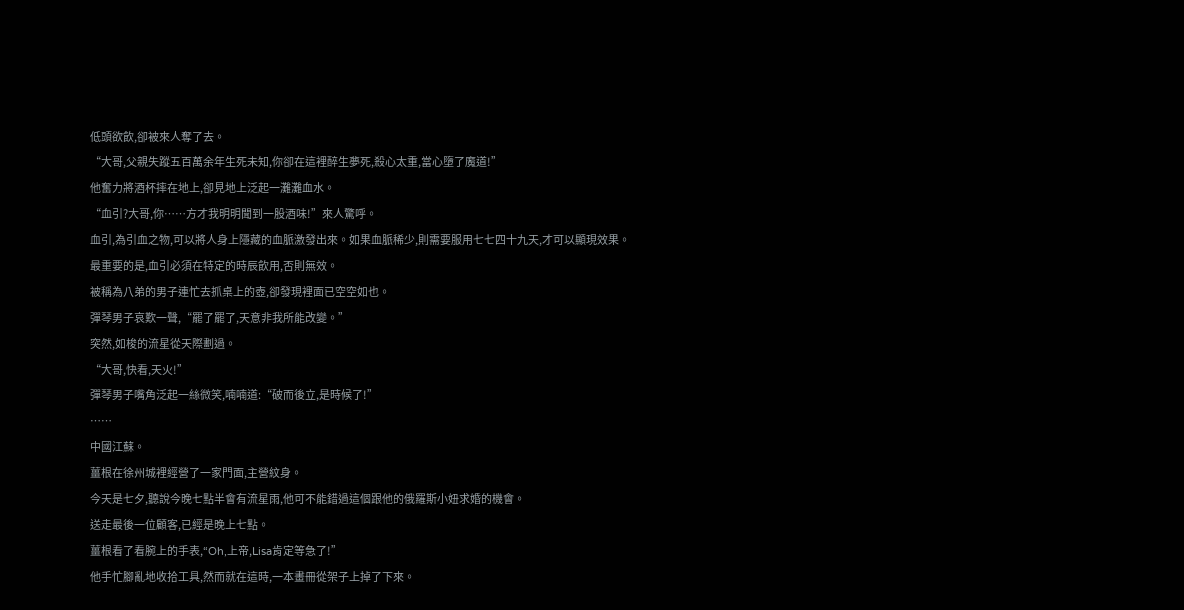低頭欲飲,卻被來人奪了去。
“大哥,父親失蹤五百萬余年生死未知,你卻在這裡醉生夢死,殺心太重,當心墮了魔道!”
他奮力將酒杯摔在地上,卻見地上泛起一灘灘血水。
“血引?大哥,你……方才我明明聞到一股酒味!”來人驚呼。
血引,為引血之物,可以將人身上隱藏的血脈激發出來。如果血脈稀少,則需要服用七七四十九天,才可以顯現效果。
最重要的是,血引必須在特定的時辰飲用,否則無效。
被稱為八弟的男子連忙去抓桌上的壺,卻發現裡面已空空如也。
彈琴男子哀歎一聲,“罷了罷了,天意非我所能改變。”
突然,如梭的流星從天際劃過。
“大哥,快看,天火!”
彈琴男子嘴角泛起一絲微笑,喃喃道:“破而後立,是時候了!”
……
中國江蘇。
薑根在徐州城裡經營了一家門面,主營紋身。
今天是七夕,聽說今晚七點半會有流星雨,他可不能錯過這個跟他的俄羅斯小妞求婚的機會。
送走最後一位顧客,已經是晚上七點。
薑根看了看腕上的手表,“Oh,上帝,Lisa肯定等急了!”
他手忙腳亂地收拾工具,然而就在這時,一本畫冊從架子上掉了下來。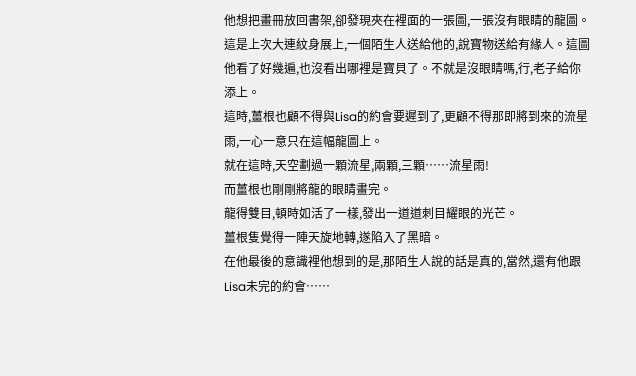他想把畫冊放回書架,卻發現夾在裡面的一張圖,一張沒有眼睛的龍圖。
這是上次大連紋身展上,一個陌生人送給他的,說寶物送給有緣人。這圖他看了好幾遍,也沒看出哪裡是寶貝了。不就是沒眼睛嗎,行,老子給你添上。
這時,薑根也顧不得與Lisa的約會要遲到了,更顧不得那即將到來的流星雨,一心一意只在這幅龍圖上。
就在這時,天空劃過一顆流星,兩顆,三顆……流星雨!
而薑根也剛剛將龍的眼睛畫完。
龍得雙目,頓時如活了一樣,發出一道道刺目耀眼的光芒。
薑根隻覺得一陣天旋地轉,遂陷入了黑暗。
在他最後的意識裡他想到的是,那陌生人說的話是真的,當然,還有他跟Lisa未完的約會……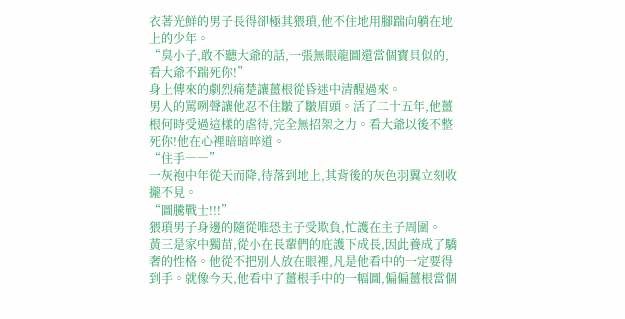衣著光鮮的男子長得卻極其猥瑣,他不住地用腳踹向躺在地上的少年。
“臭小子,敢不聽大爺的話,一張無眼龍圖還當個寶貝似的,看大爺不踹死你!”
身上傳來的劇烈痛楚讓薑根從昏迷中清醒過來。
男人的罵咧聲讓他忍不住皺了皺眉頭。活了二十五年,他薑根何時受過這樣的虐待,完全無招架之力。看大爺以後不整死你!他在心裡暗暗啐道。
“住手――”
一灰袍中年從天而降,待落到地上,其背後的灰色羽翼立刻收攏不見。
“圖騰戰士!!!”
猥瑣男子身邊的隨從唯恐主子受欺負,忙護在主子周圍。
黃三是家中獨苗,從小在長輩們的庇護下成長,因此養成了驕奢的性格。他從不把別人放在眼裡,凡是他看中的一定要得到手。就像今天,他看中了薑根手中的一幅圖,偏偏薑根當個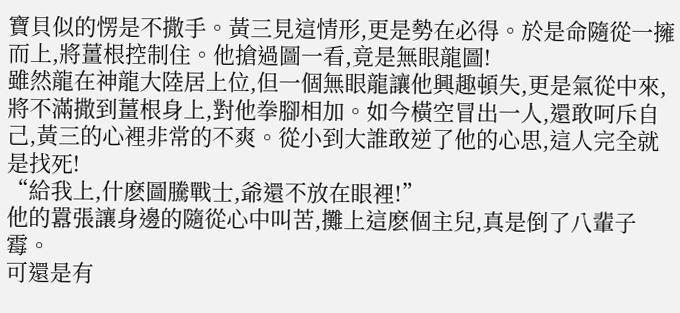寶貝似的愣是不撒手。黃三見這情形,更是勢在必得。於是命隨從一擁而上,將薑根控制住。他搶過圖一看,竟是無眼龍圖!
雖然龍在神龍大陸居上位,但一個無眼龍讓他興趣頓失,更是氣從中來,將不滿撒到薑根身上,對他拳腳相加。如今橫空冒出一人,還敢呵斥自己,黃三的心裡非常的不爽。從小到大誰敢逆了他的心思,這人完全就是找死!
“給我上,什麽圖騰戰士,爺還不放在眼裡!”
他的囂張讓身邊的隨從心中叫苦,攤上這麽個主兒,真是倒了八輩子霉。
可還是有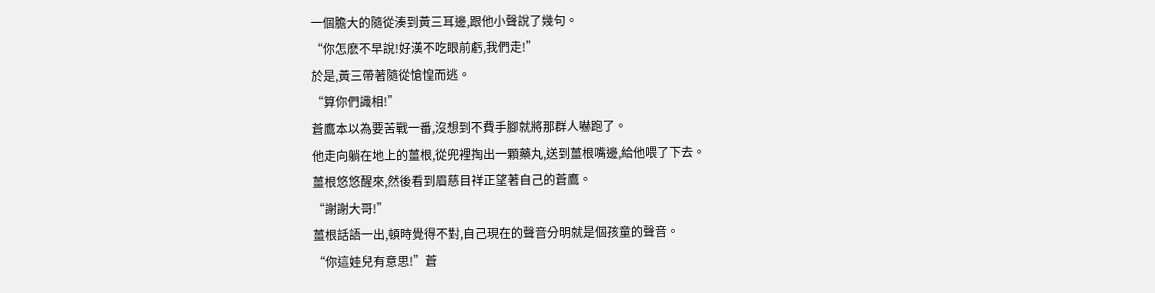一個膽大的隨從湊到黃三耳邊,跟他小聲說了幾句。
“你怎麽不早說!好漢不吃眼前虧,我們走!”
於是,黃三帶著隨從愴惶而逃。
“算你們識相!”
蒼鷹本以為要苦戰一番,沒想到不費手腳就將那群人嚇跑了。
他走向躺在地上的薑根,從兜裡掏出一顆藥丸,送到薑根嘴邊,給他喂了下去。
薑根悠悠醒來,然後看到眉慈目祥正望著自己的蒼鷹。
“謝謝大哥!”
薑根話語一出,頓時覺得不對,自己現在的聲音分明就是個孩童的聲音。
“你這娃兒有意思!”蒼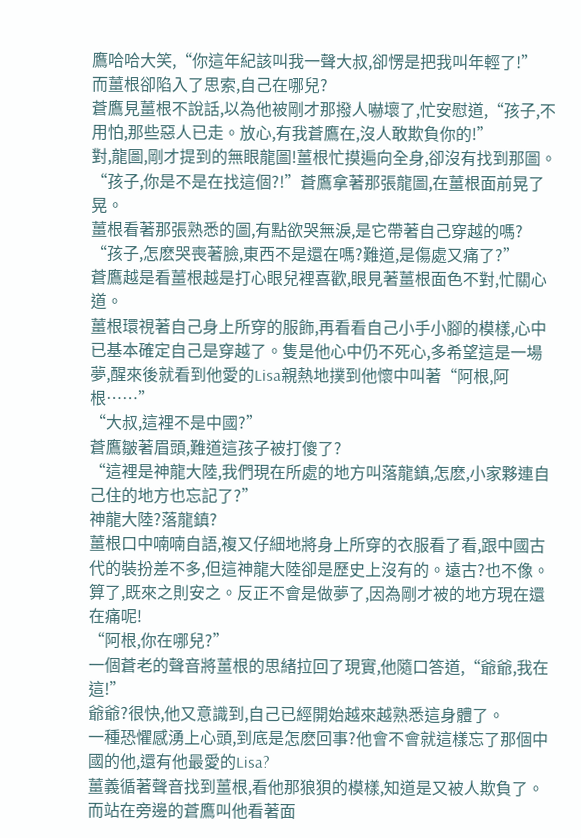鷹哈哈大笑,“你這年紀該叫我一聲大叔,卻愣是把我叫年輕了!”
而薑根卻陷入了思索,自己在哪兒?
蒼鷹見薑根不說話,以為他被剛才那撥人嚇壞了,忙安慰道,“孩子,不用怕,那些惡人已走。放心,有我蒼鷹在,沒人敢欺負你的!”
對,龍圖,剛才提到的無眼龍圖!薑根忙摸遍向全身,卻沒有找到那圖。
“孩子,你是不是在找這個?!”蒼鷹拿著那張龍圖,在薑根面前晃了晃。
薑根看著那張熟悉的圖,有點欲哭無淚,是它帶著自己穿越的嗎?
“孩子,怎麽哭喪著臉,東西不是還在嗎?難道,是傷處又痛了?”
蒼鷹越是看薑根越是打心眼兒裡喜歡,眼見著薑根面色不對,忙關心道。
薑根環視著自己身上所穿的服飾,再看看自己小手小腳的模樣,心中已基本確定自己是穿越了。隻是他心中仍不死心,多希望這是一場夢,醒來後就看到他愛的Lisa親熱地撲到他懷中叫著“阿根,阿根……”
“大叔,這裡不是中國?”
蒼鷹皺著眉頭,難道這孩子被打傻了?
“這裡是神龍大陸,我們現在所處的地方叫落龍鎮,怎麽,小家夥連自己住的地方也忘記了?”
神龍大陸?落龍鎮?
薑根口中喃喃自語,複又仔細地將身上所穿的衣服看了看,跟中國古代的裝扮差不多,但這神龍大陸卻是歷史上沒有的。遠古?也不像。算了,既來之則安之。反正不會是做夢了,因為剛才被的地方現在還在痛呢!
“阿根,你在哪兒?”
一個蒼老的聲音將薑根的思緒拉回了現實,他隨口答道,“爺爺,我在這!”
爺爺?很快,他又意識到,自己已經開始越來越熟悉這身體了。
一種恐懼感湧上心頭,到底是怎麽回事?他會不會就這樣忘了那個中國的他,還有他最愛的Lisa?
薑義循著聲音找到薑根,看他那狼狽的模樣,知道是又被人欺負了。而站在旁邊的蒼鷹叫他看著面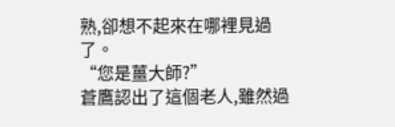熟,卻想不起來在哪裡見過了。
“您是薑大師?”
蒼鷹認出了這個老人,雖然過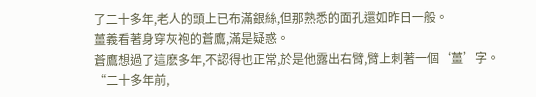了二十多年,老人的頭上已布滿銀絲,但那熟悉的面孔還如昨日一般。
薑義看著身穿灰袍的蒼鷹,滿是疑惑。
蒼鷹想過了這麽多年,不認得也正常,於是他露出右臂,臂上刺著一個‘薑’字。
“二十多年前,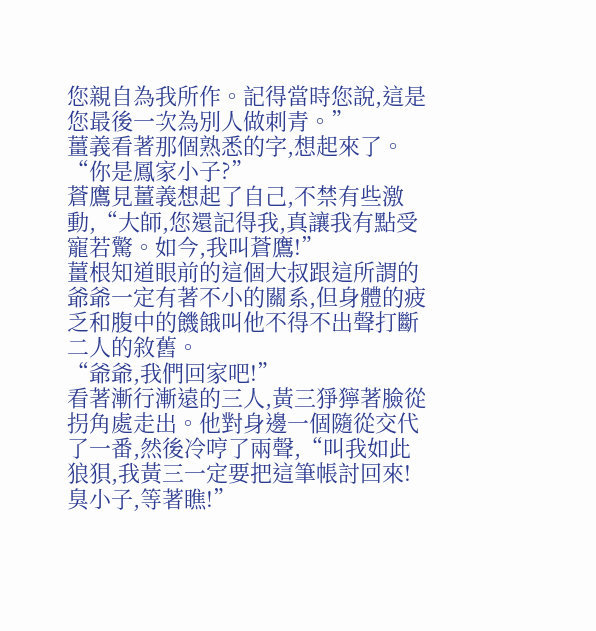您親自為我所作。記得當時您說,這是您最後一次為別人做刺青。”
薑義看著那個熟悉的字,想起來了。
“你是鳳家小子?”
蒼鷹見薑義想起了自己,不禁有些激動,“大師,您還記得我,真讓我有點受寵若驚。如今,我叫蒼鷹!”
薑根知道眼前的這個大叔跟這所謂的爺爺一定有著不小的關系,但身體的疲乏和腹中的饑餓叫他不得不出聲打斷二人的敘舊。
“爺爺,我們回家吧!”
看著漸行漸遠的三人,黃三猙獰著臉從拐角處走出。他對身邊一個隨從交代了一番,然後冷哼了兩聲,“叫我如此狼狽,我黃三一定要把這筆帳討回來!臭小子,等著瞧!”